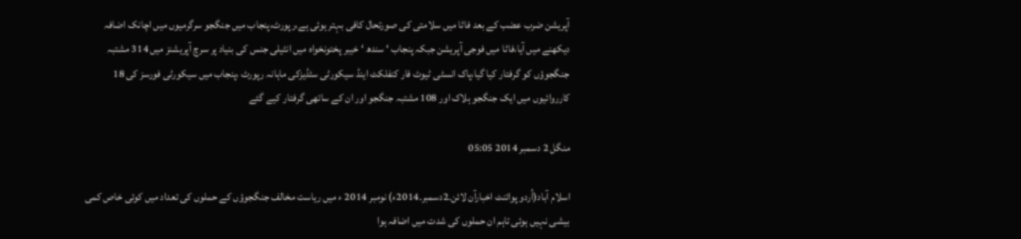آپریشن ضرب عضب کے بعد فاٹا میں سلامتی کی صورتحال کافی بہتر ہوئی ہے،رپورٹ،پنجاب میں جنگجو سرگرمیوں میں اچانک اضافہ دیکھنے میں آیا،فاٹا میں فوجی آپریشن جبکہ پنجاب ‘ سندھ ‘ خیبر پختونخواہ میں انٹیلی جنس کی بنیاد پر سرچ آپریشنز میں 314 مشتبہ جنگجوؤں کو گرفتار کیا گیا،پاک انسٹی ٹیوٹ فار کنفلکٹ اینڈ سیکورٹی سٹڈیزکی ماہانہ رپورٹ ،پنجاب میں سیکورٹی فورسز کی 18 کارروائیوں میں ایک جنگجو ہلاک اور 108 مشتبہ جنگجو اور ان کے ساتھی گرفتار کیے گئے

منگل 2 دسمبر 2014 05:05

اسلام آباد(اُردو پوائنٹ اخبارآن لائن۔2دسمبر۔2014ء) نومبر 2014 ء میں ریاست مخالف جنگجوؤں کے حملوں کی تعداد میں کوئی خاص کمی بیشی نہیں ہوئی تاہم ان حملوں کی شدت میں اضافہ ہوا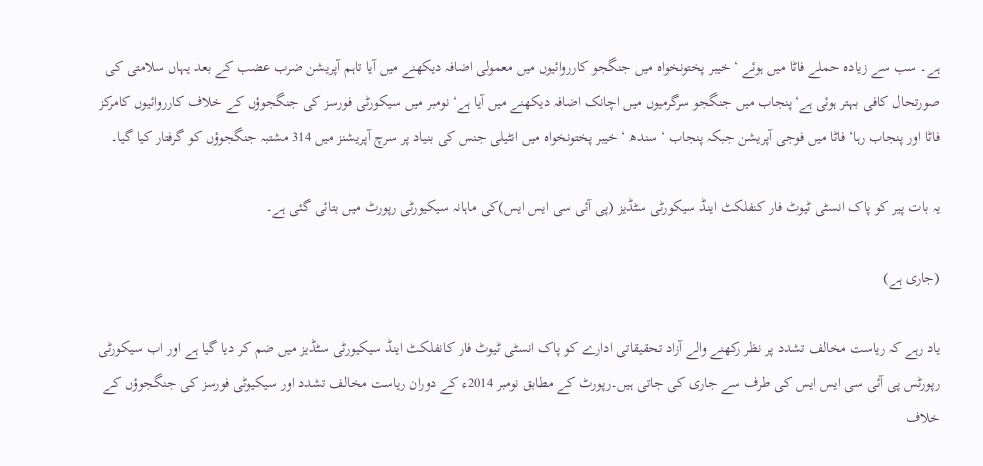ہے۔ سب سے زیادہ حملے فاٹا میں ہوئے ‘ خیبر پختونخواہ میں جنگجو کارروائیوں میں معمولی اضافہ دیکھنے میں آیا تاہم آپریشن ضرب عضب کے بعد یہاں سلامتی کی صورتحال کافی بہتر ہوئی ہے‘پنجاب میں جنگجو سرگرمیوں میں اچانک اضافہ دیکھنے میں آیا ہے‘ نومبر میں سیکورٹی فورسز کی جنگجوؤں کے خلاف کارروائیوں کامرکز فاٹا اور پنجاب رہا‘ فاٹا میں فوجی آپریشن جبکہ پنجاب ‘ سندھ ‘ خیبر پختونخواہ میں انٹیلی جنس کی بنیاد پر سرچ آپریشنز میں 314 مشتبہ جنگجوؤں کو گرفتار کیا گیا۔

یہ بات پیر کو پاک انسٹی ٹیوٹ فار کنفلکٹ اینڈ سیکورٹی سٹڈیز (پی آئی سی ایس ایس)کی ماہانہ سیکیورٹی رپورٹ میں بتائی گئی ہے۔

(جاری ہے)

یاد رہے کہ ریاست مخالف تشدد پر نظر رکھنے والے آزاد تحقیقاتی ادارے کو پاک انسٹی ٹیوٹ فار کانفلکٹ اینڈ سیکیورٹی سٹڈیز میں ضم کر دیا گیا ہے اور اب سیکورٹی رپورٹس پی آئی سی ایس ایس کی طرف سے جاری کی جاتی ہیں۔رپورٹ کے مطابق نومبر 2014ء کے دوران ریاست مخالف تشدد اور سیکیوٹی فورسز کی جنگجوؤں کے خلاف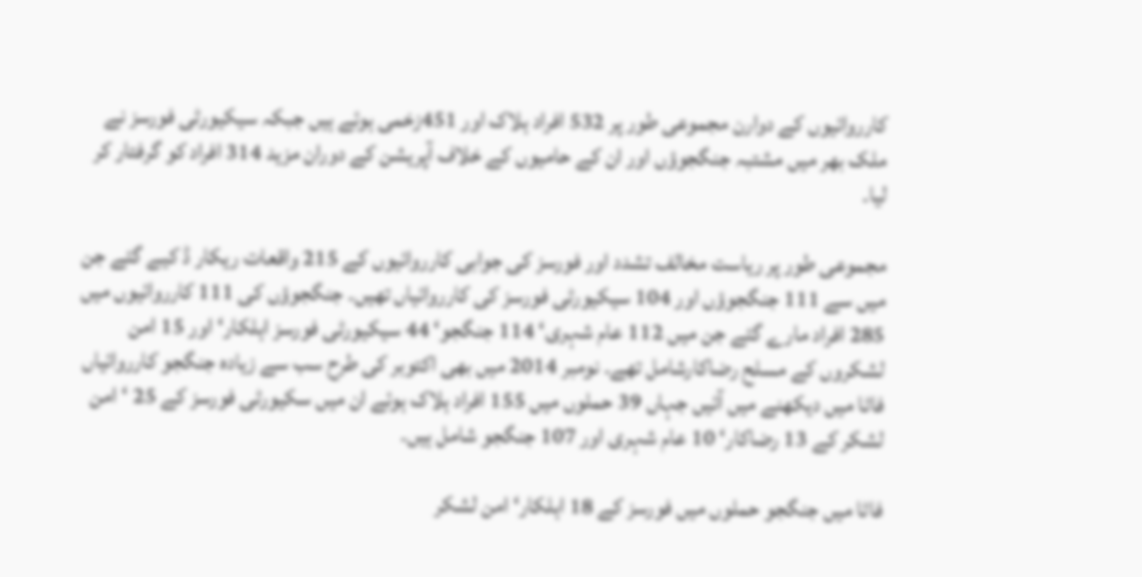کارروائیوں کے دوارن مجموعی طور پر 532 افراد ہلاک اور 451زخمی ہوئے ہیں جبکہ سیکیورٹی فورسز نے ملک بھر میں مشتبہ جنگجوؤں اور ان کے حامیوں کے خلاف آپریشن کے دوران مزید 314 افراد کو گرفتار کر لیا۔

مجموعی طور پر ریاست مخالف تشدد اور فورسز کی جوابی کارروائیوں کے 215 واقعات ریکار ڈ کیے گئے جن میں سے 111 جنگجوؤں اور 104 سیکیورٹی فورسز کی کارروائیاں تھیں۔ جنگجوؤں کی 111 کارروائیوں میں 285 افراد مارے گئے جن میں 112 عام شہری‘ 114 جنگجو‘ 44 سیکیورٹی فورسز اہلکار‘اور 15 امن لشکروں کے مسلح رضاکارشامل تھے۔ نومبر 2014 میں بھی اکتوبر کی طرح سب سے زیادہ جنگجو کارروائیاں فاٹا میں دیکھنے میں آئیں جہاں 39 حملوں میں 155 افراد ہلاک ہوئے ان میں سکیورٹی فورسز کے 25 ‘ امن لشکر کے 13 رضاکار‘ 10 عام شہری اور 107 جنگجو شامل ہیں۔

فاٹا میں جنگجو حملوں میں فورسز کے 18 اہلکار‘ امن لشکر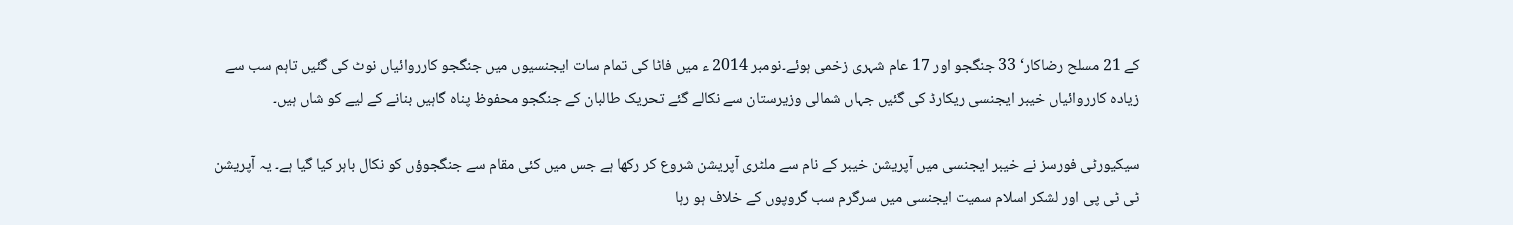کے 21 مسلح رضاکار‘ 33 جنگجو اور 17 عام شہری زخمی ہوئے۔نومبر 2014 ء میں فاٹا کی تمام سات ایجنسیوں میں جنگجو کارروائیاں نوٹ کی گئیں تاہم سب سے زیادہ کارروائیاں خیبر ایجنسی ریکارڈ کی گئیں جہاں شمالی وزیرستان سے نکالے گئے تحریک طالبان کے جنگجو محفوظ پناہ گاہیں بنانے کے لیے کو شاں ہیں۔

سیکیورٹی فورسز نے خیبر ایجنسی میں آپریشن خیبر کے نام سے ملٹری آپریشن شروع کر رکھا ہے جس میں کئی مقام سے جنگجوؤں کو نکال باہر کیا گیا ہے۔ یہ آپریشن ٹی ٹی پی اور لشکر اسلام سمیت ایجنسی میں سرگرم سب گروپوں کے خلاف ہو رہا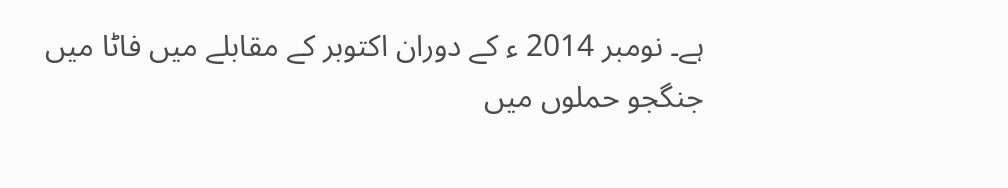ہے۔ نومبر 2014 ء کے دوران اکتوبر کے مقابلے میں فاٹا میں جنگجو حملوں میں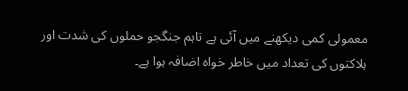معمولی کمی دیکھنے میں آئی ہے تاہم جنگجو حملوں کی شدت اور ہلاکتوں کی تعداد میں خاطر خواہ اضافہ ہوا ہے۔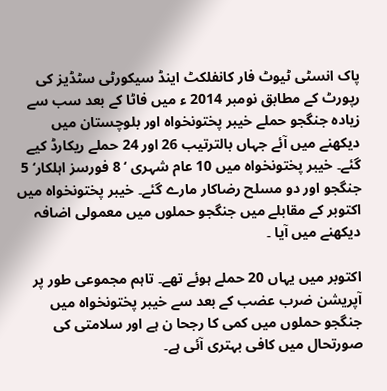پاک انسٹی ٹیوٹ فار کانفلکٹ اینڈ سیکورٹی سٹڈیز کی رپورٹ کے مطابق نومبر 2014 ء میں فاٹا کے بعد سب سے زیادہ جنگجو حملے خیبر پختونخواہ اور بلوچستان میں دیکھنے میں آئے جہاں بالترتیب 26 اور 24 حملے ریکارڈ کیے گئے۔ خیبر پختونخواہ میں 10 عام شہری ‘ 8 فورسز اہلکار‘ 5 جنگجو اور دو مسلح رضاکار مارے گئے۔ خیبر پختونخواہ میں اکتوبر کے مقابلے میں جنگجو حملوں میں معمولی اضافہ دیکھنے میں آیا ۔

اکتوبر میں یہاں 20 حملے ہوئے تھے۔ تاہم مجموعی طور پر آپریشن ضرب عضب کے بعد سے خیبر پختونخواہ میں جنگجو حملوں میں کمی کا رجحا ن ہے اور سلامتی کی صورتحال میں کافی بہتری آئی ہے۔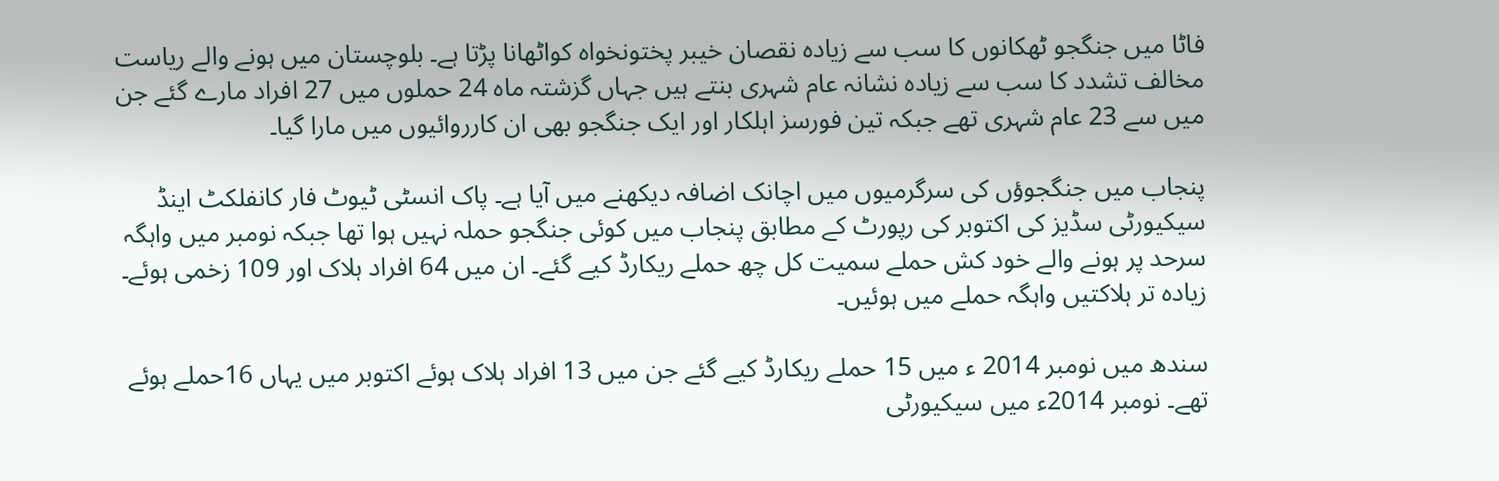فاٹا میں جنگجو ٹھکانوں کا سب سے زیادہ نقصان خیبر پختونخواہ کواٹھانا پڑتا ہے۔ بلوچستان میں ہونے والے ریاست مخالف تشدد کا سب سے زیادہ نشانہ عام شہری بنتے ہیں جہاں گزشتہ ماہ 24 حملوں میں 27 افراد مارے گئے جن میں سے 23 عام شہری تھے جبکہ تین فورسز اہلکار اور ایک جنگجو بھی ان کارروائیوں میں مارا گیا۔

پنجاب میں جنگجوؤں کی سرگرمیوں میں اچانک اضافہ دیکھنے میں آیا ہے۔ پاک انسٹی ٹیوٹ فار کانفلکٹ اینڈ سیکیورٹی سڈیز کی اکتوبر کی رپورٹ کے مطابق پنجاب میں کوئی جنگجو حملہ نہیں ہوا تھا جبکہ نومبر میں واہگہ سرحد پر ہونے والے خود کش حملے سمیت کل چھ حملے ریکارڈ کیے گئے۔ ان میں 64 افراد ہلاک اور 109 زخمی ہوئے۔ زیادہ تر ہلاکتیں واہگہ حملے میں ہوئیں۔

سندھ میں نومبر 2014 ء میں 15 حملے ریکارڈ کیے گئے جن میں 13 افراد ہلاک ہوئے اکتوبر میں یہاں 16حملے ہوئے تھے۔ نومبر 2014ء میں سیکیورٹی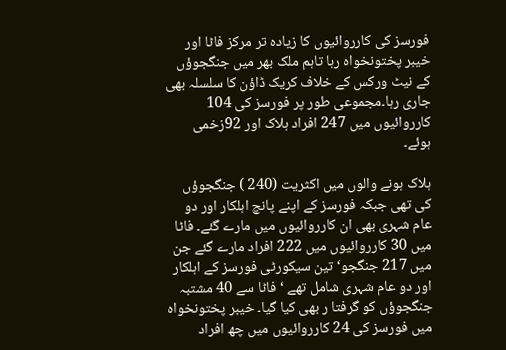فورسز کی کارروائیوں کا زیادہ تر مرکز فاٹا اور خیبر پختونخواہ رہا تاہم ملک بھر میں جنگجوؤں کے نیٹ ورکس کے خلاف کریک ڈاؤن کا سلسلہ بھی جاری رہا۔مجموعی طور پر فورسز کی 104 کارروائیوں میں 247 افراد ہلاک اور 92زخمی ہوئے۔

ہلاک ہونے والوں میں اکثریت (240 ) جنگجوؤں کی تھی جبکہ فورسز کے اپنے پانچ اہلکار اور دو عام شہری بھی ان کارروائیوں میں مارے گئے۔ فاٹا میں 30 کارروائیوں میں 222 افراد مارے گئے جن میں 217 جنگجو‘ تین سیکورٹی فورسز کے اہلکار اور دو عام شہری شامل تھے ‘ فاٹا سے 40 مشتبہ جنگجوؤں کو گرفتا ر بھی کیا گیا۔ خیبر پختونخواہ میں فورسز کی 24 کارروائیوں میں چھ افراد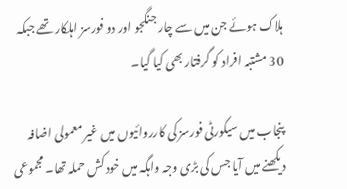ہلاک ہوئے جن میں سے چار جنگجو اور دو فورسز اہلکار تھے جبکہ 30 مشتبہ افراد کو گرفتار بھی کیا گیا۔

پنجاب میں سیکورٹی فورسز کی کارروائیوں میں غیر معمولی اضافہ دیکھنے میں آیا جس کی بڑی وجہ واہگہ میں خود کش حملہ تھا۔ مجموعی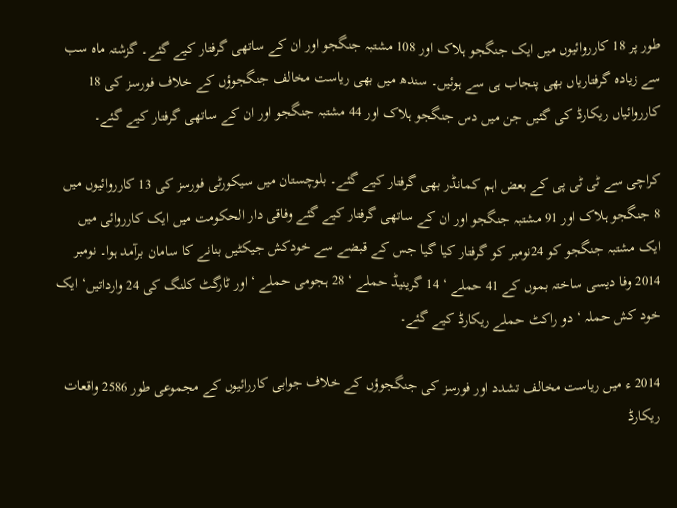طور پر 18 کارروائیوں میں ایک جنگجو ہلاک اور 108 مشتبہ جنگجو اور ان کے ساتھی گرفتار کیے گئے۔ گزشتہ ماہ سب سے زیادہ گرفتاریاں بھی پنجاب ہی سے ہوئیں۔ سندھ میں بھی ریاست مخالف جنگجوؤں کے خلاف فورسز کی 18 کارروائیاں ریکارڈ کی گئیں جن میں دس جنگجو ہلاک اور 44 مشتبہ جنگجو اور ان کے ساتھی گرفتار کیے گئے۔

کراچی سے ٹی ٹی پی کے بعض اہم کمانڈر بھی گرفتار کیے گئے۔ بلوچستان میں سیکورٹی فورسز کی 13 کارروائیوں میں 8 جنگجو ہلاک اور 91 مشتبہ جنگجو اور ان کے ساتھی گرفتار کیے گئے وفاقی دار الحکومت میں ایک کارروائی میں ایک مشتبہ جنگجو کو 24نومبر کو گرفتار کیا گیا جس کے قبضے سے خودکش جیکٹیں بنانے کا سامان برآمد ہوا۔ نومبر 2014 وفا دیسی ساختہ بموں کے 41 حملے ‘ 14 گرینیڈ حملے ‘ 28 ہجومی حملے ‘ اور ٹارگٹ کلنگ کی 24 وارداتیں‘ ایک خود کش حملہ ‘ دو راکٹ حملے ریکارڈ کیے گئے۔

2014 ء میں ریاست مخالف تشدد اور فورسز کی جنگجوؤں کے خلاف جوابی کاررائیوں کے مجموعی طور 2586 واقعات ریکارڈ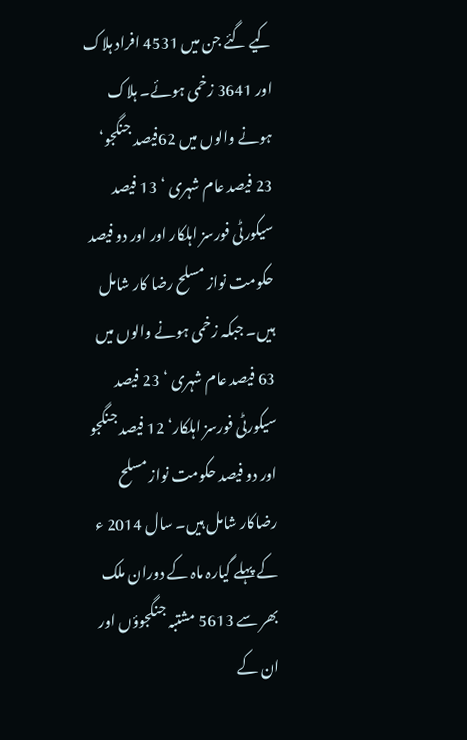کیے گئے جن میں 4531 افراد ہلاک اور 3641 زخمی ہوئے۔ ہلاک ہونے والوں میں 62فیصد جنگجو‘ 23 فیصد عام شہری ‘ 13 فیصد سیکورٹی فورسز اہلکار اور اور دو فیصد حکومت نواز مسلح رضا کار شامل ہیں۔ جبکہ زخمی ہونے والوں میں 63 فیصد عام شہری ‘ 23 فیصد سیکورٹی فورسز اہلکار‘ 12 فیصد جنگجو اور دو فیصد حکومت نواز مسلح رضاکار شامل ہیں۔ سال 2014 ء کے پہلے گیارہ ماہ کے دوران ملک بھر سے 5613 مشتبہ جنگجوؤں اور ان کے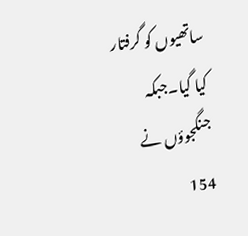ساتھیوں کو گرفتار کیا گیا۔جبکہ جنگجوؤں نے 154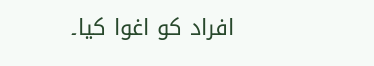افراد کو اغوا کیا۔